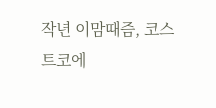작년 이맘때즘, 코스트코에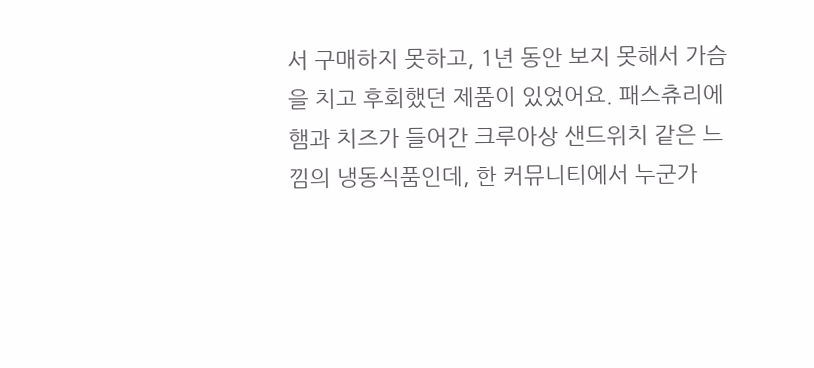서 구매하지 못하고, 1년 동안 보지 못해서 가슴을 치고 후회했던 제품이 있었어요. 패스츄리에 햄과 치즈가 들어간 크루아상 샌드위치 같은 느낌의 냉동식품인데, 한 커뮤니티에서 누군가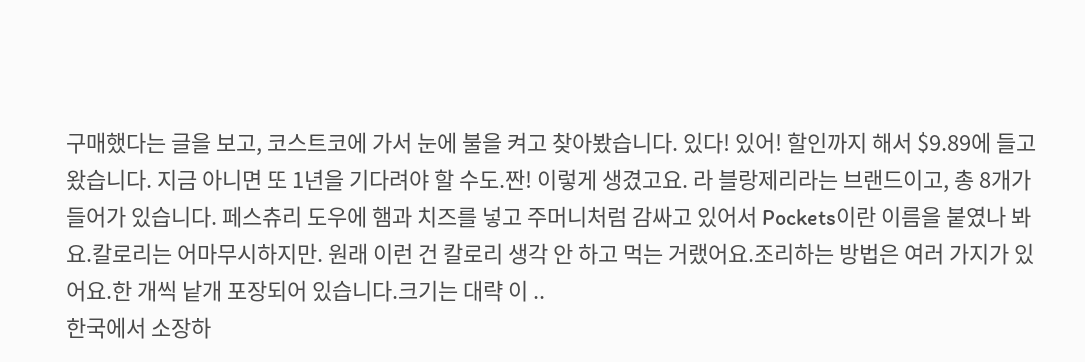구매했다는 글을 보고, 코스트코에 가서 눈에 불을 켜고 찾아봤습니다. 있다! 있어! 할인까지 해서 $9.89에 들고 왔습니다. 지금 아니면 또 1년을 기다려야 할 수도.짠! 이렇게 생겼고요. 라 블랑제리라는 브랜드이고, 총 8개가 들어가 있습니다. 페스츄리 도우에 햄과 치즈를 넣고 주머니처럼 감싸고 있어서 Pockets이란 이름을 붙였나 봐요.칼로리는 어마무시하지만. 원래 이런 건 칼로리 생각 안 하고 먹는 거랬어요.조리하는 방법은 여러 가지가 있어요.한 개씩 낱개 포장되어 있습니다.크기는 대략 이 ..
한국에서 소장하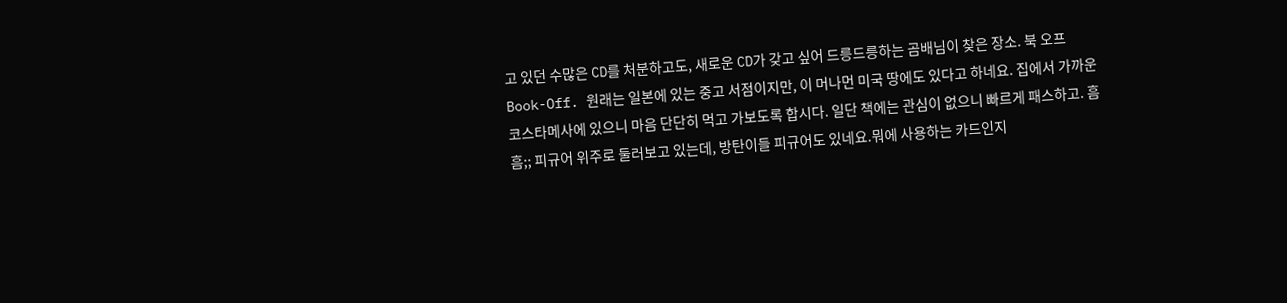고 있던 수많은 CD를 처분하고도, 새로운 CD가 갖고 싶어 드릉드릉하는 곰배님이 찾은 장소. 북 오프 Book-Off. 원래는 일본에 있는 중고 서점이지만, 이 머나먼 미국 땅에도 있다고 하네요. 집에서 가까운 코스타메사에 있으니 마음 단단히 먹고 가보도록 합시다. 일단 책에는 관심이 없으니 빠르게 패스하고. 흠흠;; 피규어 위주로 둘러보고 있는데, 방탄이들 피규어도 있네요.뭐에 사용하는 카드인지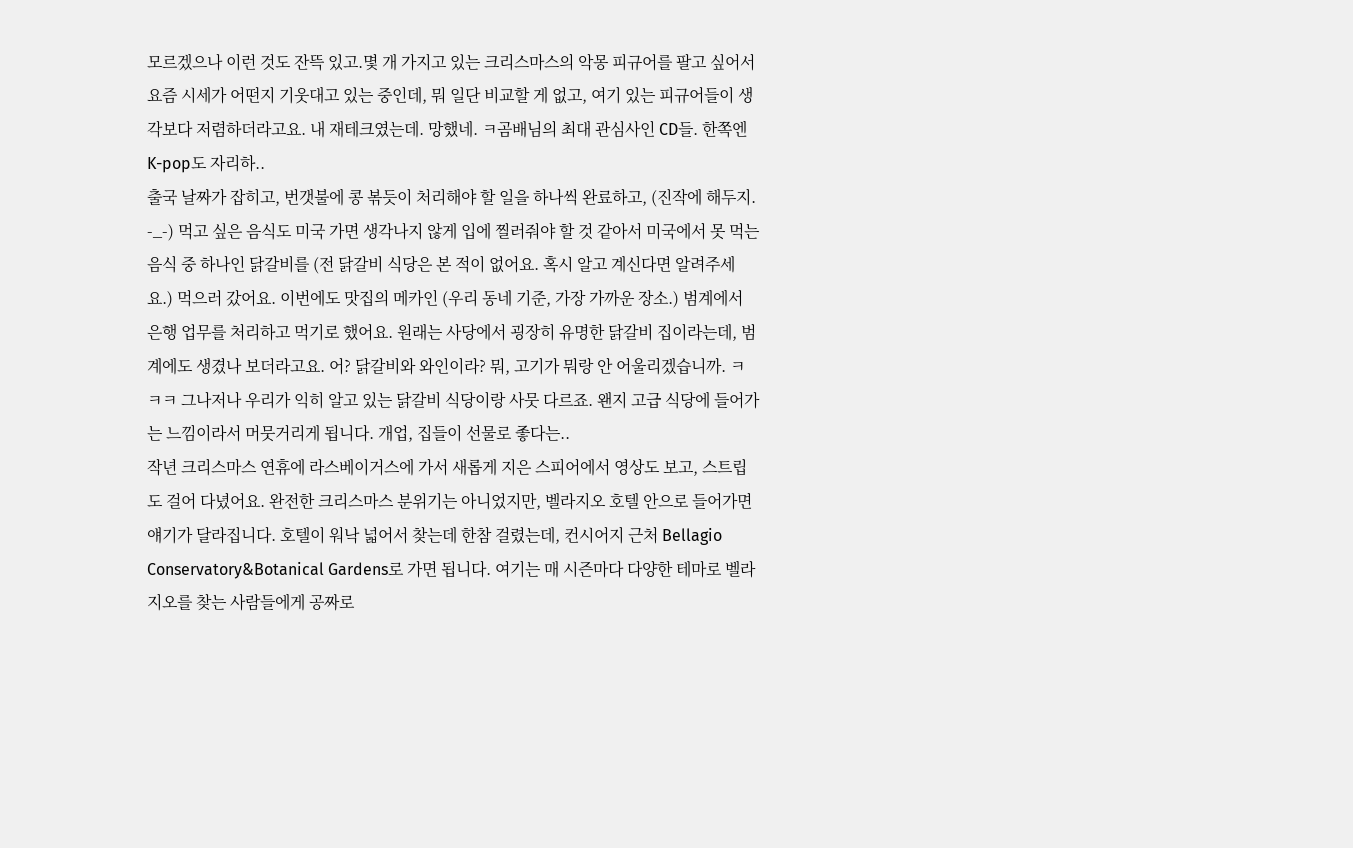모르겠으나 이런 것도 잔뜩 있고.몇 개 가지고 있는 크리스마스의 악몽 피규어를 팔고 싶어서 요즘 시세가 어떤지 기웃대고 있는 중인데, 뭐 일단 비교할 게 없고, 여기 있는 피규어들이 생각보다 저렴하더라고요. 내 재테크였는데. 망했네. ㅋ곰배님의 최대 관심사인 CD들. 한쪽엔 K-pop도 자리하..
출국 날짜가 잡히고, 번갯불에 콩 볶듯이 처리해야 할 일을 하나씩 완료하고, (진작에 해두지. -_-) 먹고 싶은 음식도 미국 가면 생각나지 않게 입에 찔러줘야 할 것 같아서 미국에서 못 먹는 음식 중 하나인 닭갈비를 (전 닭갈비 식당은 본 적이 없어요. 혹시 알고 계신다면 알려주세요.) 먹으러 갔어요. 이번에도 맛집의 메카인 (우리 동네 기준, 가장 가까운 장소.) 범계에서 은행 업무를 처리하고 먹기로 했어요. 원래는 사당에서 굉장히 유명한 닭갈비 집이라는데, 범계에도 생겼나 보더라고요. 어? 닭갈비와 와인이라? 뭐, 고기가 뭐랑 안 어울리겠습니까. ㅋㅋㅋ 그나저나 우리가 익히 알고 있는 닭갈비 식당이랑 사뭇 다르죠. 왠지 고급 식당에 들어가는 느낌이라서 머뭇거리게 됩니다. 개업, 집들이 선물로 좋다는..
작년 크리스마스 연휴에 라스베이거스에 가서 새롭게 지은 스피어에서 영상도 보고, 스트립도 걸어 다녔어요. 완전한 크리스마스 분위기는 아니었지만, 벨라지오 호텔 안으로 들어가면 얘기가 달라집니다. 호텔이 워낙 넓어서 찾는데 한참 걸렸는데, 컨시어지 근처 Bellagio Conservatory&Botanical Gardens로 가면 됩니다. 여기는 매 시즌마다 다양한 테마로 벨라지오를 찾는 사람들에게 공짜로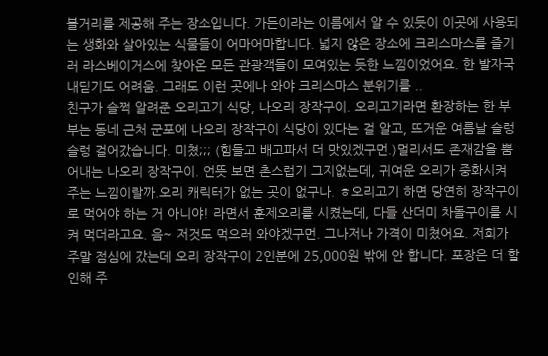볼거리를 제공해 주는 장소입니다. 가든이라는 이름에서 알 수 있듯이 이곳에 사용되는 생화와 살아있는 식물들이 어마어마합니다. 넓지 않은 장소에 크리스마스를 즐기러 라스베이거스에 찾아온 모든 관광객들이 모여있는 듯한 느낌이었어요. 한 발자국 내딛기도 어려움. 그래도 이런 곳에나 와야 크리스마스 분위기를 ..
친구가 슬쩍 알려준 오리고기 식당, 나오리 장작구이. 오리고기라면 환장하는 한 부부는 동네 근처 군포에 나오리 장작구이 식당이 있다는 걸 알고, 뜨거운 여름날 슬렁슬렁 걸어갔습니다. 미쳤;;; (힘들고 배고파서 더 맛있겠구먼.)멀리서도 존재감을 뿜어내는 나오리 장작구이. 언뜻 보면 촌스럽기 그지없는데, 귀여운 오리가 중화시켜 주는 느낌이랄까.오리 캐릭터가 없는 곳이 없구나. ㅎ오리고기 하면 당연히 장작구이로 먹어야 하는 거 아니야! 라면서 훈제오리를 시켰는데, 다들 산더미 차돌구이를 시켜 먹더라고요. 음~ 저것도 먹으러 와야겠구먼. 그나저나 가격이 미쳤어요. 저희가 주말 점심에 갔는데 오리 장작구이 2인분에 25,000원 밖에 안 합니다. 포장은 더 할인해 주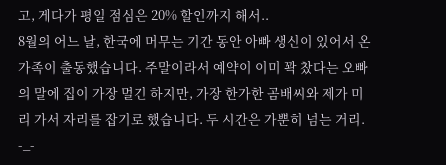고, 게다가 평일 점심은 20% 할인까지 해서..
8월의 어느 날, 한국에 머무는 기간 동안 아빠 생신이 있어서 온 가족이 출동했습니다. 주말이라서 예약이 이미 꽉 찼다는 오빠의 말에 집이 가장 멀긴 하지만, 가장 한가한 곰배씨와 제가 미리 가서 자리를 잡기로 했습니다. 두 시간은 가뿐히 넘는 거리. -_-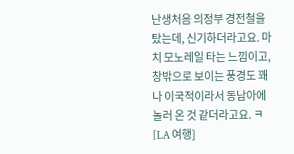난생처음 의정부 경전철을 탔는데, 신기하더라고요. 마치 모노레일 타는 느낌이고, 창밖으로 보이는 풍경도 꽤나 이국적이라서 동남아에 놀러 온 것 같더라고요. ㅋ [LA 여행]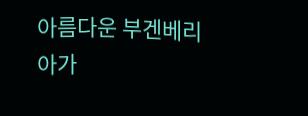아름다운 부겐베리아가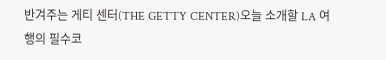반겨주는 게티 센터(THE GETTY CENTER)오늘 소개할 LA 여행의 필수코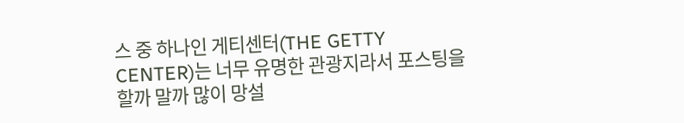스 중 하나인 게티센터(THE GETTY CENTER)는 너무 유명한 관광지라서 포스팅을 할까 말까 많이 망설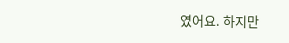였어요. 하지만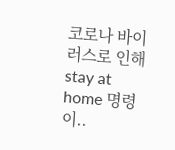코로나 바이러스로 인해 stay at home 명령이..